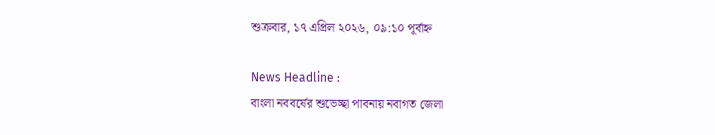শুক্রবার, ১৭ এপ্রিল ২০২৬, ০৯:১০ পূর্বাহ্ন

News Headline :
বাংলা নববর্ষের শুভেচ্ছা পাবনায় নবাগত জেলা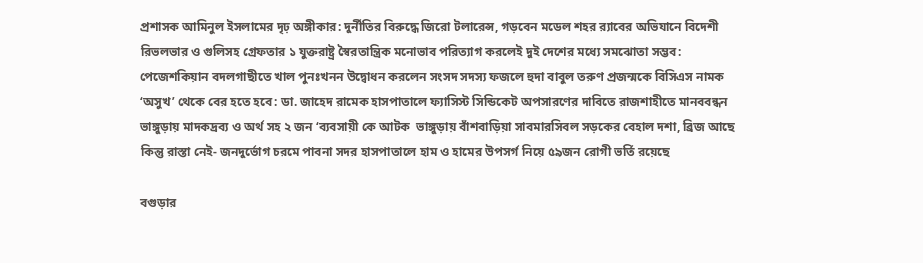প্রশাসক আমিনুল ইসলামের দৃঢ় অঙ্গীকার: দুর্নীতির বিরুদ্ধে জিরো টলারেন্স, গড়বেন মডেল শহর র‌্যাবের অভিযানে বিদেশী রিভলভার ও গুলিসহ গ্রেফতার ১ যুক্তরাষ্ট্র স্বৈরতান্ত্রিক মনোভাব পরিত্যাগ করলেই দুই দেশের মধ্যে সমঝোতা সম্ভব: পেজেশকিয়ান বদলগাছীতে খাল পুনঃখনন উদ্বোধন করলেন সংসদ সদস্য ফজলে হুদা বাবুল তরুণ প্রজন্মকে বিসিএস নামক ‘অসুখ’ থেকে বের হতে হবে: ডা. জাহেদ রামেক হাসপাতালে ফ্যাসিস্ট সিন্ডিকেট অপসারণের দাবিতে রাজশাহীতে মানববন্ধন ভাঙ্গুড়ায় মাদকদ্রব্য ও অর্থ সহ ২ জন ‘ব্যবসায়ী কে আটক  ভাঙ্গুড়ায় বাঁশবাড়িয়া সাবমারসিবল সড়কের বেহাল দশা, ব্রিজ আছে কিন্তু রাস্তা নেই- জনদুর্ভোগ চরমে পাবনা সদর হাসপাতালে হাম ও হামের উপসর্গ নিয়ে ৫৯জন রোগী ভর্তি রয়েছে

বগুড়ার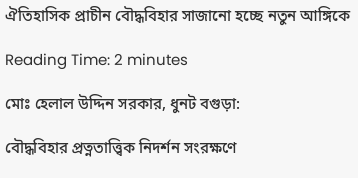ঐতিহাসিক প্রাচীন বৌদ্ধবিহার সাজানো হচ্ছে নতুন আঙ্গিকে

Reading Time: 2 minutes

মোঃ হেলাল উদ্দিন সরকার, ধুনট বগুড়া:

বৌদ্ধবিহার প্রত্নতাত্ত্বিক নিদর্শন সংরক্ষণে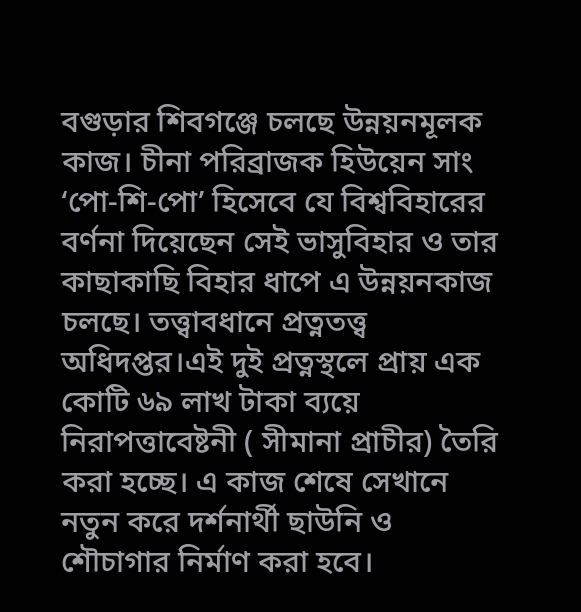বগুড়ার শিবগঞ্জে চলছে উন্নয়নমূলক কাজ। চীনা পরিব্রাজক হিউয়েন সাং ‘পো-শি-পো’ হিসেবে যে বিশ্ববিহারের বর্ণনা দিয়েছেন সেই ভাসুবিহার ও তার কাছাকাছি বিহার ধাপে এ উন্নয়নকাজ চলছে। তত্ত্বাবধানে প্রত্নতত্ত্ব অধিদপ্তর।এই দুই প্রত্নস্থলে প্রায় এক কোটি ৬৯ লাখ টাকা ব্যয়ে নিরাপত্তাবেষ্টনী ( সীমানা প্রাচীর) তৈরি করা হচ্ছে। এ কাজ শেষে সেখানে নতুন করে দর্শনার্থী ছাউনি ও শৌচাগার নির্মাণ করা হবে।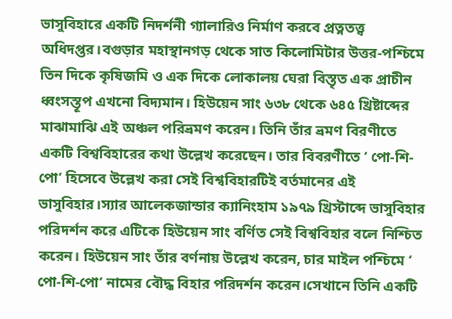ভাসুবিহারে একটি নিদর্শনী গ্যালারিও নির্মাণ করবে প্রত্নতত্ত্ব অধিদপ্তর।বগুড়ার মহাস্থানগড় থেকে সাত কিলোমিটার উত্তর-পশ্চিমে তিন দিকে কৃষিজমি ও এক দিকে লোকালয় ঘেরা বিস্তৃত এক প্রাচীন ধ্বংসস্তূপ এখনো বিদ্যমান। হিউয়েন সাং ৬৩৮ থেকে ৬৪৫ খ্রিষ্টাব্দের মাঝামাঝি এই অঞ্চল পরিভ্রমণ করেন। তিনি তাঁর ভ্রমণ বিরণীতে একটি বিশ্ববিহারের কথা উল্লেখ করেছেন। তার বিবরণীতে ‘ পো-শি-পো’ হিসেবে উল্লেখ করা সেই বিশ্ববিহারটিই বর্তমানের এই ভাসুবিহার।স্যার আলেকজান্ডার ক্যানিংহাম ১৯৭৯ খ্রিস্টাব্দে ভাসুবিহার পরিদর্শন করে এটিকে হিউয়েন সাং বর্ণিত সেই বিশ্ববিহার বলে নিশ্চিত করেন। হিউয়েন সাং তাঁর বর্ণনায় উল্লেখ করেন, চার মাইল পশ্চিমে ‘ পো-শি-পো’ নামের বৌদ্ধ বিহার পরিদর্শন করেন।সেখানে তিনি একটি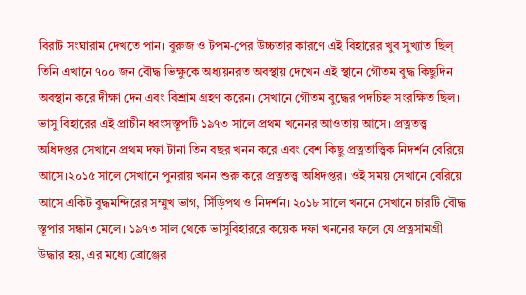বিরাট সংঘারাম দেখতে পান। বুরুজ ও টপম-পের উচ্চতার কারণে এই বিহারের খুব সুখ্যাত ছিল্ তিনি এখানে ৭০০ জন বৌদ্ধ ভিক্ষুকে অধ্যয়নরত অবস্থায় দেখেন এই স্থানে গৌতম বুদ্ধ কিছুদিন অবস্থান করে দীক্ষা দেন এবং বিশ্রাম গ্রহণ করেন। সেখানে গৌতম বুদ্ধের পদচিহ্ন সংরক্ষিত ছিল। ভাসু বিহারের এই প্রাচীন ধ্বংসস্তূপটি ১৯৭৩ সালে প্রথম খনেনর আওতায় আসে। প্রত্নতত্ত্ব অধিদপ্তর সেখানে প্রথম দফা টানা তিন বছর খনন করে এবং বেশ কিছু প্রত্নতাত্ত্বিক নিদর্শন বেরিয়ে আসে।২০১৫ সালে সেখানে পুনরায় খনন শুরু করে প্রত্নতত্ত্ব অধিদপ্তর। ওই সময় সেখানে বেরিয়ে আসে একিট বুদ্ধমন্দিরের সম্মুখ ভাগ, সিঁড়িপথ ও নিদর্শন। ২০১৮ সালে খননে সেখানে চারটি বৌদ্ধ স্তূপার সন্ধান মেলে। ১৯৭৩ সাল থেকে ভাসুবিহাররে কয়েক দফা খননের ফলে যে প্রত্নসামগ্রী উদ্ধার হয়, এর মধ্যে ব্রোঞ্জের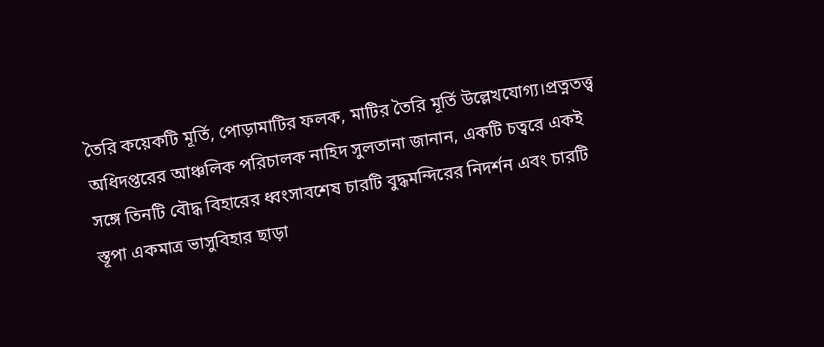তৈরি কয়েকটি মূর্তি, পোড়ামাটির ফলক, মাটির তৈরি মূর্তি উল্লেখযোগ্য।প্রত্নতত্ত্ব অধিদপ্তরের আঞ্চলিক পরিচালক নাহিদ সুলতানা জানান, একটি চত্বরে একই সঙ্গে তিনটি বৌদ্ধ বিহারের ধ্বংসাবশেষ চারটি বুদ্ধমন্দিরের নিদর্শন এবং চারটি স্তূপা একমাত্র ভাসুবিহার ছাড়া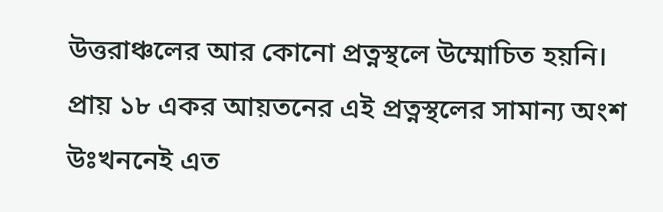উত্তরাঞ্চলের আর কোনো প্রত্নস্থলে উম্মোচিত হয়নি। প্রায় ১৮ একর আয়তনের এই প্রত্নস্থলের সামান্য অংশ উঃখননেই এত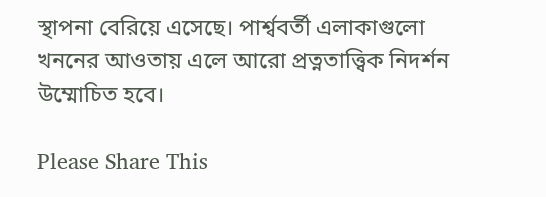স্থাপনা বেরিয়ে এসেছে। পার্শ্ববর্তী এলাকাগুলো খননের আওতায় এলে আরো প্রত্নতাত্ত্বিক নিদর্শন উম্মোচিত হবে।

Please Share This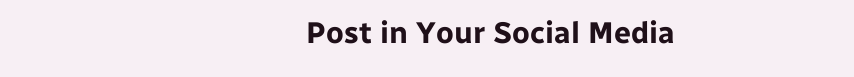Post in Your Social Media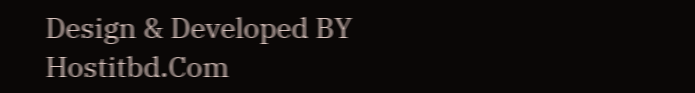Design & Developed BY Hostitbd.Com